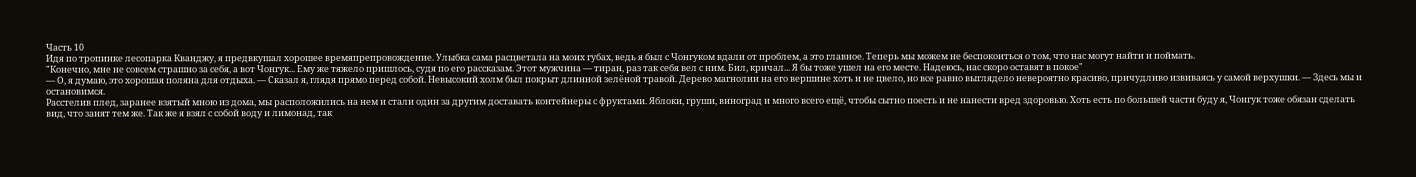Часть 10
Идя по тропинке лесопарка Кванджу, я предвкушал хорошее времяпрепровождение. Улыбка сама расцветала на моих губах, ведь я был с Чонгуком вдали от проблем, а это главное. Теперь мы можем не беспокоиться о том, что нас могут найти и поймать.
"Конечно, мне не совсем страшно за себя, а вот Чонгук... Ему же тяжело пришлось, судя по его рассказам. Этот мужчина — тиран, раз так себя вел с ним. Бил, кричал... Я бы тоже ушел на его месте. Надеюсь, нас скоро оставят в покое"
— О, я думаю, это хорошая поляна для отдыха. — Сказал я, глядя прямо перед собой. Невысокий холм был покрыт длинной зелёной травой. Дерево магнолии на его вершине хоть и не цвело, но все равно выглядело невероятно красиво, причудливо извиваясь у самой верхушки. — Здесь мы и остановимся.
Расстелив плед, заранее взятый мною из дома, мы расположились на нем и стали один за другим доставать контейнеры с фруктами. Яблоки, груши, виноград и много всего ещё, чтобы сытно поесть и не нанести вред здоровью. Хоть есть по большей части буду я, Чонгук тоже обязан сделать вид, что занят тем же. Так же я взял с собой воду и лимонад, так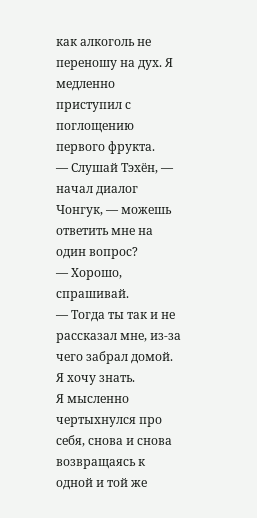как алкоголь не переношу на дух. Я медленно приступил с поглощению первого фрукта.
— Слушай Тэхён, — начал диалог Чонгук, — можешь ответить мне на один вопрос?
— Хорошо, спрашивай.
— Тогда ты так и не рассказал мне, из-за чего забрал домой. Я хочу знать.
Я мысленно чертыхнулся про себя, снова и снова возвращаясь к одной и той же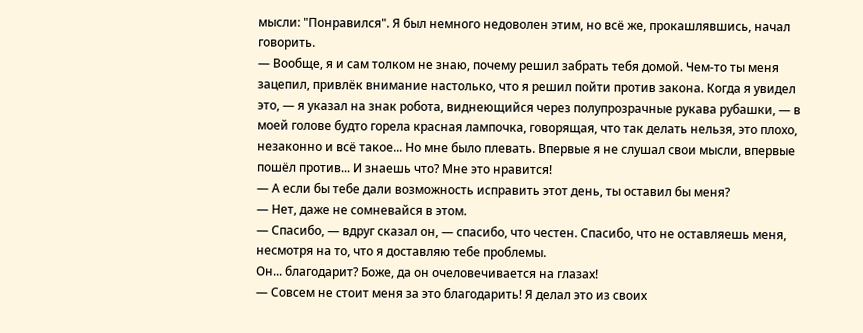мысли: "Понравился". Я был немного недоволен этим, но всё же, прокашлявшись, начал говорить.
— Вообще, я и сам толком не знаю, почему решил забрать тебя домой. Чем-то ты меня зацепил, привлёк внимание настолько, что я решил пойти против закона. Когда я увидел это, — я указал на знак робота, виднеющийся через полупрозрачные рукава рубашки, — в моей голове будто горела красная лампочка, говорящая, что так делать нельзя, это плохо, незаконно и всё такое... Но мне было плевать. Впервые я не слушал свои мысли, впервые пошёл против... И знаешь что? Мне это нравится!
— А если бы тебе дали возможность исправить этот день, ты оставил бы меня?
— Нет, даже не сомневайся в этом.
— Спасибо, — вдруг сказал он, — спасибо, что честен. Спасибо, что не оставляешь меня, несмотря на то, что я доставляю тебе проблемы.
Он... благодарит? Боже, да он очеловечивается на глазах!
— Совсем не стоит меня за это благодарить! Я делал это из своих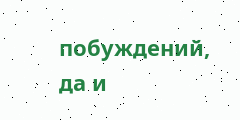побуждений, да и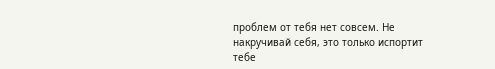проблем от тебя нет совсем. Не накручивай себя, это только испортит тебе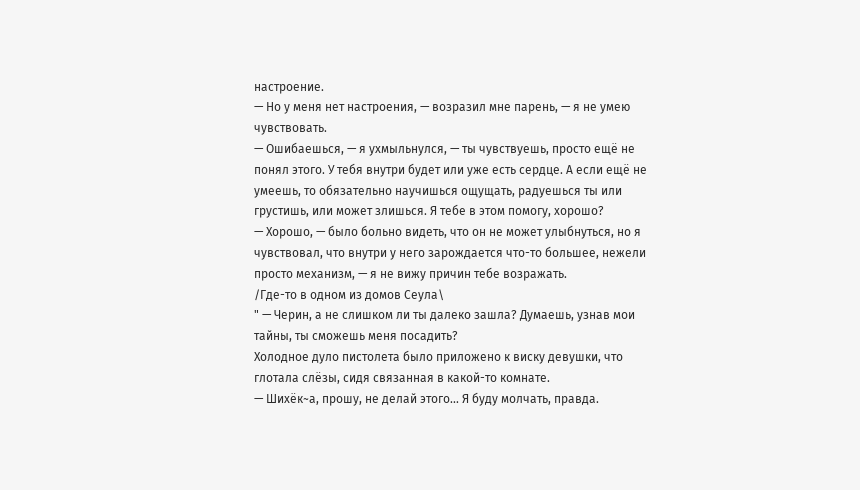настроение.
— Но у меня нет настроения, — возразил мне парень, — я не умею чувствовать.
— Ошибаешься, — я ухмыльнулся, — ты чувствуешь, просто ещё не понял этого. У тебя внутри будет или уже есть сердце. А если ещё не умеешь, то обязательно научишься ощущать, радуешься ты или грустишь, или может злишься. Я тебе в этом помогу, хорошо?
— Хорошо, — было больно видеть, что он не может улыбнуться, но я чувствовал, что внутри у него зарождается что-то большее, нежели просто механизм, — я не вижу причин тебе возражать.
/Где-то в одном из домов Сеула\
" — Черин, а не слишком ли ты далеко зашла? Думаешь, узнав мои тайны, ты сможешь меня посадить?
Холодное дуло пистолета было приложено к виску девушки, что глотала слёзы, сидя связанная в какой-то комнате.
— Шихёк~а, прошу, не делай этого... Я буду молчать, правда.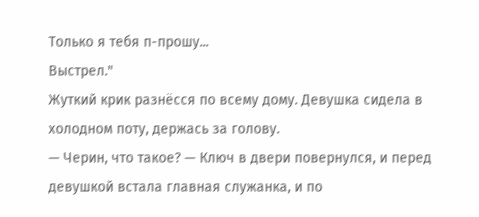Только я тебя п-прошу...
Выстрел."
Жуткий крик разнёсся по всему дому. Девушка сидела в холодном поту, держась за голову.
— Черин, что такое? — Ключ в двери повернулся, и перед девушкой встала главная служанка, и по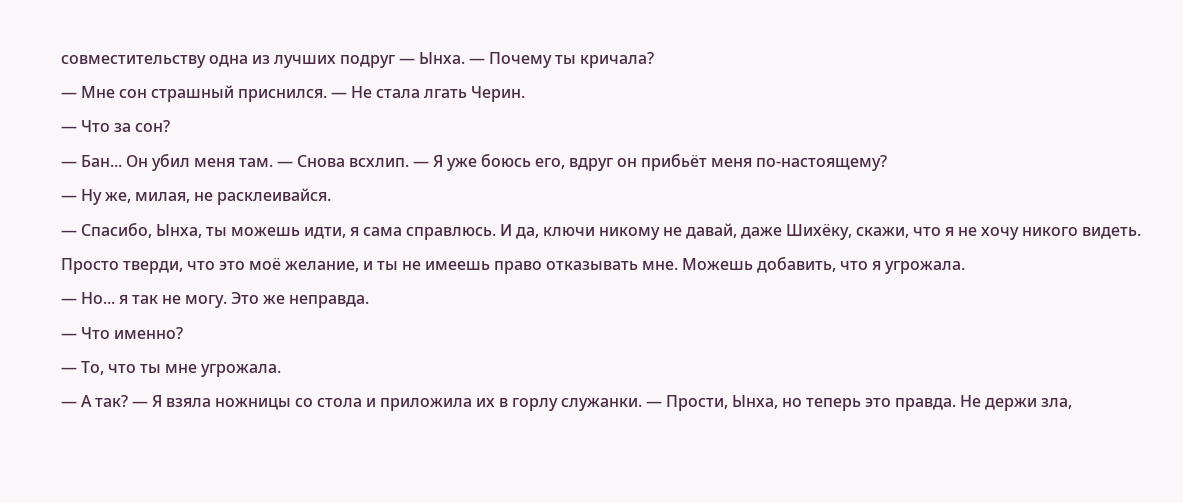совместительству одна из лучших подруг — Ынха. — Почему ты кричала?
— Мне сон страшный приснился. — Не стала лгать Черин.
— Что за сон?
— Бан... Он убил меня там. — Снова всхлип. — Я уже боюсь его, вдруг он прибьёт меня по-настоящему?
— Ну же, милая, не расклеивайся.
— Спасибо, Ынха, ты можешь идти, я сама справлюсь. И да, ключи никому не давай, даже Шихёку, скажи, что я не хочу никого видеть. Просто тверди, что это моё желание, и ты не имеешь право отказывать мне. Можешь добавить, что я угрожала.
— Но... я так не могу. Это же неправда.
— Что именно?
— То, что ты мне угрожала.
— А так? — Я взяла ножницы со стола и приложила их в горлу служанки. — Прости, Ынха, но теперь это правда. Не держи зла,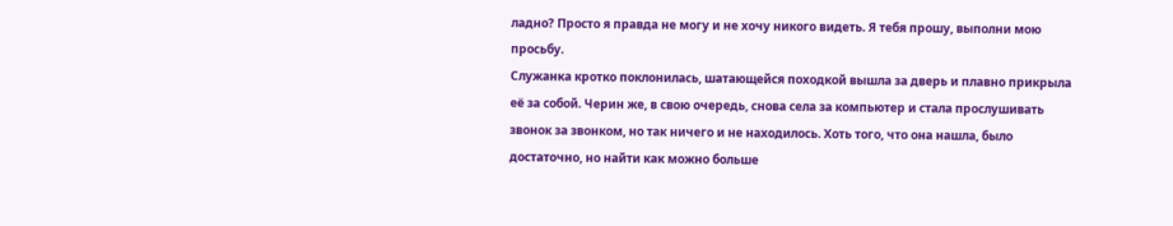ладно? Просто я правда не могу и не хочу никого видеть. Я тебя прошу, выполни мою просьбу.
Служанка кротко поклонилась, шатающейся походкой вышла за дверь и плавно прикрыла её за собой. Черин же, в свою очередь, снова села за компьютер и стала прослушивать звонок за звонком, но так ничего и не находилось. Хоть того, что она нашла, было достаточно, но найти как можно больше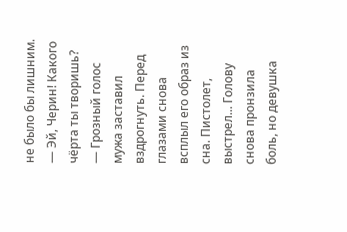не было бы лишним.
— Эй, Черин! Какого чёрта ты творишь? — Грозный голос мужа заставил вздрогнуть. Перед глазами снова всплыл его образ из сна. Пистолет, выстрел... Голову снова пронзила боль, но девушка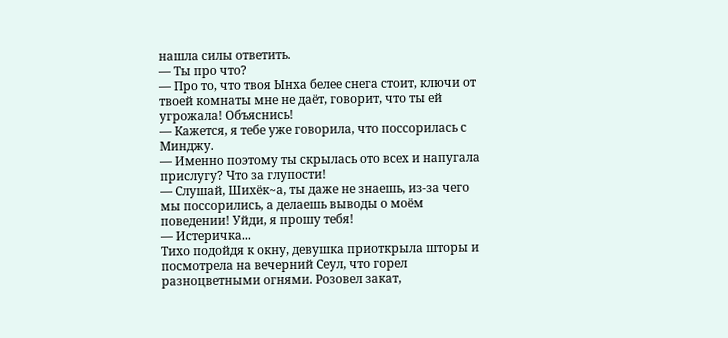нашла силы ответить.
— Ты про что?
— Про то, что твоя Ынха белее снега стоит, ключи от твоей комнаты мне не даёт, говорит, что ты ей угрожала! Объяснись!
— Кажется, я тебе уже говорила, что поссорилась с Минджу.
— Именно поэтому ты скрылась ото всех и напугала прислугу? Что за глупости!
— Слушай, Шихёк~а, ты даже не знаешь, из-за чего мы поссорились, а делаешь выводы о моём поведении! Уйди, я прошу тебя!
— Истеричка...
Тихо подойдя к окну, девушка приоткрыла шторы и посмотрела на вечерний Сеул, что горел разноцветными огнями. Розовел закат,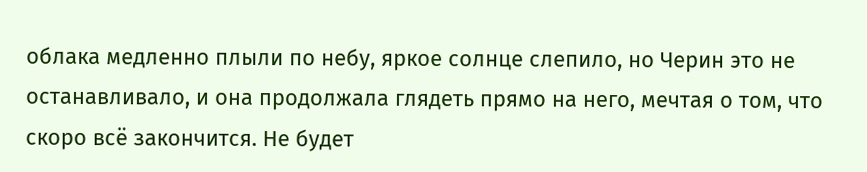облака медленно плыли по небу, яркое солнце слепило, но Черин это не останавливало, и она продолжала глядеть прямо на него, мечтая о том, что скоро всё закончится. Не будет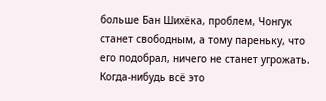больше Бан Шихёка, проблем, Чонгук станет свободным, а тому пареньку, что его подобрал, ничего не станет угрожать. Когда-нибудь всё это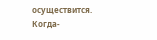осуществится. Когда-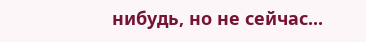нибудь, но не сейчас...